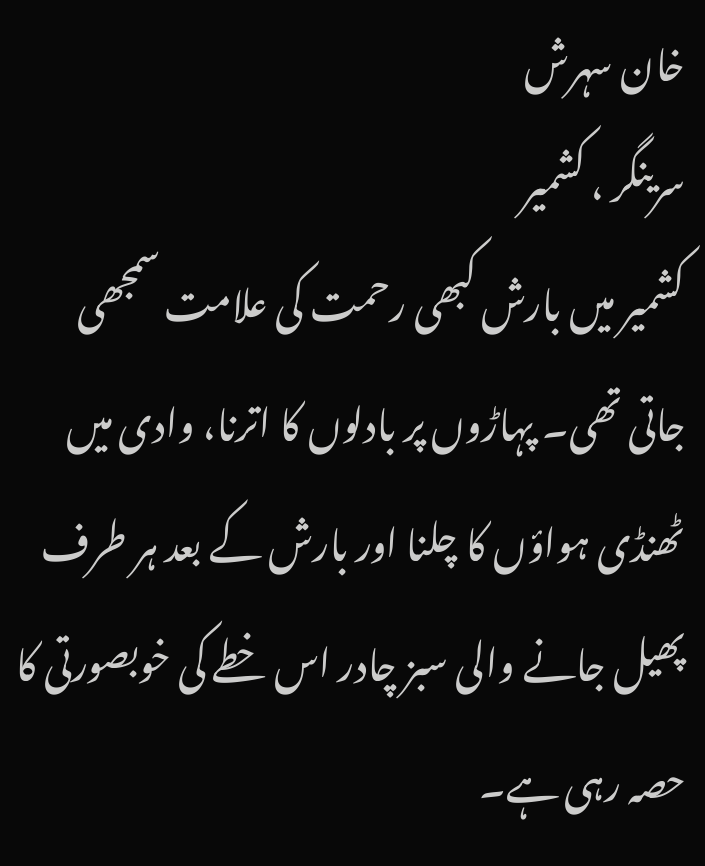خان سہرش
سرینگر ، کشمیر
کشمیر میں بارش کبھی رحمت کی علامت سمجھی جاتی تھی۔ پہاڑوں پر بادلوں کا اترنا، وادی میں ٹھنڈی ہواؤں کا چلنا اور بارش کے بعد ہر طرف پھیل جانے والی سبز چادر اس خطے کی خوبصورتی کا حصہ رہی ہے۔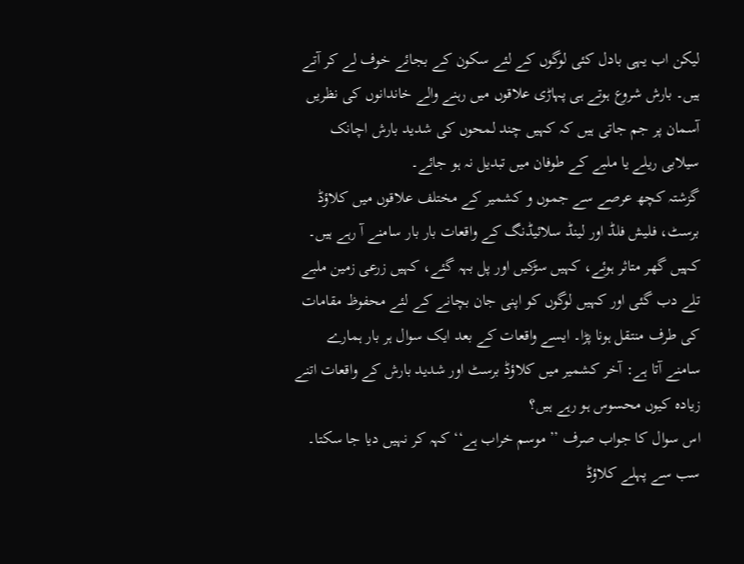لیکن اب یہی بادل کئی لوگوں کے لئے سکون کے بجائے خوف لے کر آتے ہیں۔ بارش شروع ہوتے ہی پہاڑی علاقوں میں رہنے والے خاندانوں کی نظریں آسمان پر جم جاتی ہیں کہ کہیں چند لمحوں کی شدید بارش اچانک سیلابی ریلے یا ملبے کے طوفان میں تبدیل نہ ہو جائے۔
گزشتہ کچھ عرصے سے جموں و کشمیر کے مختلف علاقوں میں کلاؤڈ برسٹ، فلیش فلڈ اور لینڈ سلائیڈنگ کے واقعات بار بار سامنے آ رہے ہیں۔ کہیں گھر متاثر ہوئے، کہیں سڑکیں اور پل بہہ گئے، کہیں زرعی زمین ملبے تلے دب گئی اور کہیں لوگوں کو اپنی جان بچانے کے لئے محفوظ مقامات کی طرف منتقل ہونا پڑا۔ ایسے واقعات کے بعد ایک سوال ہر بار ہمارے سامنے آتا ہے: آخر کشمیر میں کلاؤڈ برسٹ اور شدید بارش کے واقعات اتنے زیادہ کیوں محسوس ہو رہے ہیں؟
اس سوال کا جواب صرف ’’موسم خراب ہے‘‘ کہہ کر نہیں دیا جا سکتا۔
سب سے پہلے کلاؤڈ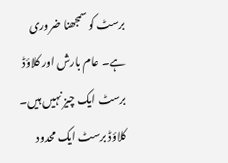برسٹ کو سمجھنا ضروری ہے۔ عام بارش اور کلاؤڈ برسٹ ایک چیز نہیں ہیں۔ کلاؤڈ برسٹ ایک محدود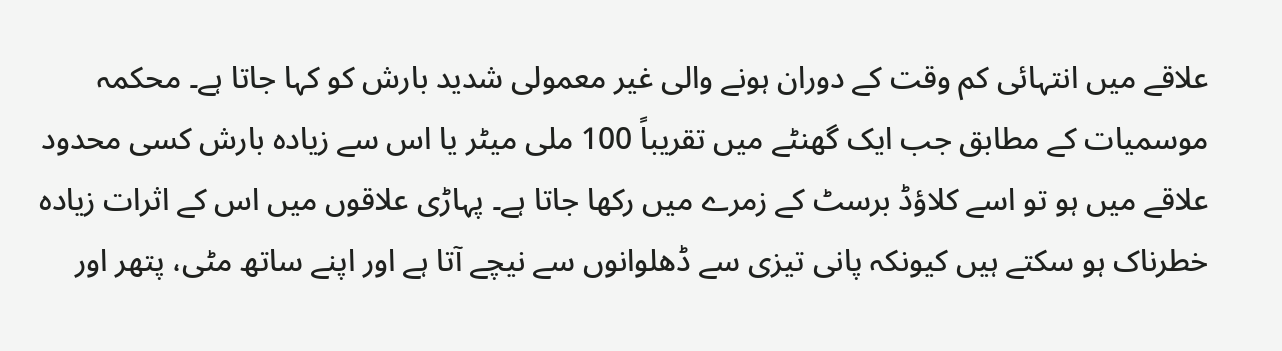علاقے میں انتہائی کم وقت کے دوران ہونے والی غیر معمولی شدید بارش کو کہا جاتا ہے۔ محکمہ موسمیات کے مطابق جب ایک گھنٹے میں تقریباً 100 ملی میٹر یا اس سے زیادہ بارش کسی محدود علاقے میں ہو تو اسے کلاؤڈ برسٹ کے زمرے میں رکھا جاتا ہے۔ پہاڑی علاقوں میں اس کے اثرات زیادہ خطرناک ہو سکتے ہیں کیونکہ پانی تیزی سے ڈھلوانوں سے نیچے آتا ہے اور اپنے ساتھ مٹی، پتھر اور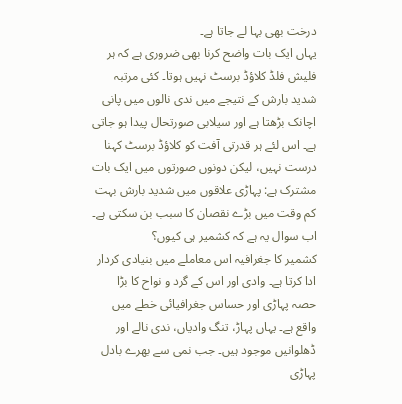درخت بھی بہا لے جاتا ہے۔
یہاں ایک بات واضح کرنا بھی ضروری ہے کہ ہر فلیش فلڈ کلاؤڈ برسٹ نہیں ہوتا۔ کئی مرتبہ شدید بارش کے نتیجے میں ندی نالوں میں پانی اچانک بڑھتا ہے اور سیلابی صورتحال پیدا ہو جاتی ہے۔ اس لئے ہر قدرتی آفت کو کلاؤڈ برسٹ کہنا درست نہیں، لیکن دونوں صورتوں میں ایک بات مشترک ہے: پہاڑی علاقوں میں شدید بارش بہت کم وقت میں بڑے نقصان کا سبب بن سکتی ہے۔
اب سوال یہ ہے کہ کشمیر ہی کیوں؟
کشمیر کا جغرافیہ اس معاملے میں بنیادی کردار ادا کرتا ہے۔ وادی اور اس کے گرد و نواح کا بڑا حصہ پہاڑی اور حساس جغرافیائی خطے میں واقع ہے۔ یہاں پہاڑ، تنگ وادیاں، ندی نالے اور ڈھلوانیں موجود ہیں۔ جب نمی سے بھرے بادل پہاڑی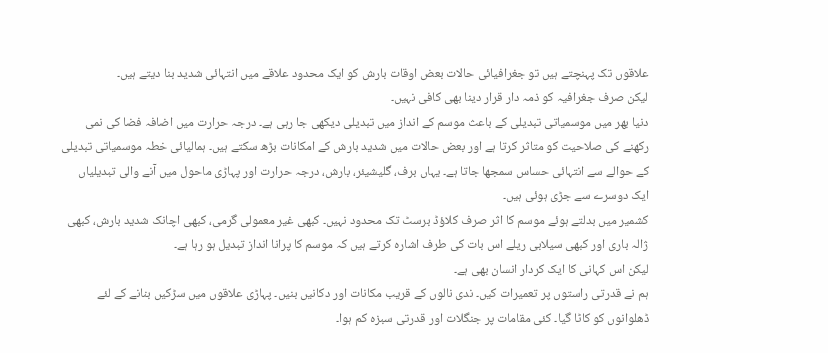علاقوں تک پہنچتے ہیں تو جغرافیائی حالات بعض اوقات بارش کو ایک محدود علاقے میں انتہائی شدید بنا دیتے ہیں۔
لیکن صرف جغرافیہ کو ذمہ دار قرار دینا بھی کافی نہیں۔
دنیا بھر میں موسمیاتی تبدیلی کے باعث موسم کے انداز میں تبدیلی دیکھی جا رہی ہے۔ درجہ حرارت میں اضافہ فضا کی نمی رکھنے کی صلاحیت کو متاثر کرتا ہے اور بعض حالات میں شدید بارش کے امکانات بڑھ سکتے ہیں۔ ہمالیائی خطہ موسمیاتی تبدیلی کے حوالے سے انتہائی حساس سمجھا جاتا ہے۔ یہاں برف، گلیشیئر، بارش، درجہ حرارت اور پہاڑی ماحول میں آنے والی تبدیلیاں ایک دوسرے سے جڑی ہوئی ہیں۔
کشمیر میں بدلتے ہوئے موسم کا اثر صرف کلاؤڈ برسٹ تک محدود نہیں۔ کبھی غیر معمولی گرمی، کبھی اچانک شدید بارش، کبھی ژالہ باری اور کبھی سیلابی ریلے اس بات کی طرف اشارہ کرتے ہیں کہ موسم کا پرانا انداز تبدیل ہو رہا ہے۔
لیکن اس کہانی کا ایک کردار انسان بھی ہے۔
ہم نے قدرتی راستوں پر تعمیرات کیں۔ ندی نالوں کے قریب مکانات اور دکانیں بنیں۔ پہاڑی علاقوں میں سڑکیں بنانے کے لئے ڈھلوانوں کو کاٹا گیا۔ کئی مقامات پر جنگلات اور قدرتی سبزہ کم ہوا۔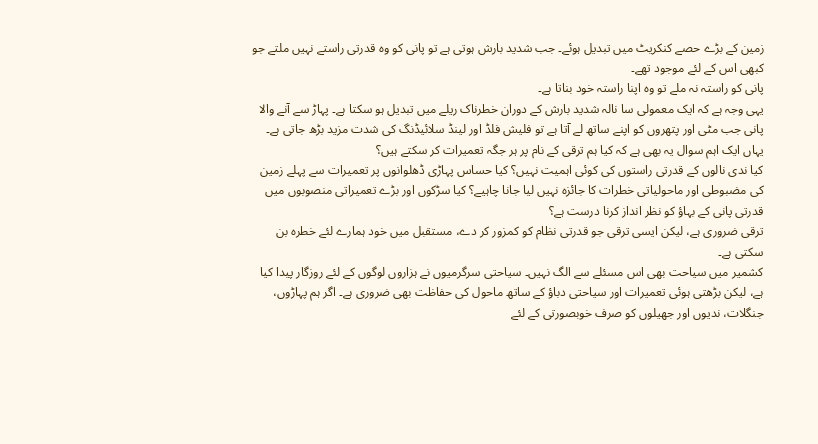زمین کے بڑے حصے کنکریٹ میں تبدیل ہوئے۔ جب شدید بارش ہوتی ہے تو پانی کو وہ قدرتی راستے نہیں ملتے جو کبھی اس کے لئے موجود تھے۔
پانی کو راستہ نہ ملے تو وہ اپنا راستہ خود بناتا ہے۔
یہی وجہ ہے کہ ایک معمولی سا نالہ شدید بارش کے دوران خطرناک ریلے میں تبدیل ہو سکتا ہے۔ پہاڑ سے آنے والا پانی جب مٹی اور پتھروں کو اپنے ساتھ لے آتا ہے تو فلیش فلڈ اور لینڈ سلائیڈنگ کی شدت مزید بڑھ جاتی ہے۔
یہاں ایک اہم سوال یہ بھی ہے کہ کیا ہم ترقی کے نام پر ہر جگہ تعمیرات کر سکتے ہیں؟
کیا ندی نالوں کے قدرتی راستوں کی کوئی اہمیت نہیں؟ کیا حساس پہاڑی ڈھلوانوں پر تعمیرات سے پہلے زمین کی مضبوطی اور ماحولیاتی خطرات کا جائزہ نہیں لیا جانا چاہیے؟ کیا سڑکوں اور بڑے تعمیراتی منصوبوں میں قدرتی پانی کے بہاؤ کو نظر انداز کرنا درست ہے؟
ترقی ضروری ہے، لیکن ایسی ترقی جو قدرتی نظام کو کمزور کر دے، مستقبل میں خود ہمارے لئے خطرہ بن سکتی ہے۔
کشمیر میں سیاحت بھی اس مسئلے سے الگ نہیں۔ سیاحتی سرگرمیوں نے ہزاروں لوگوں کے لئے روزگار پیدا کیا ہے، لیکن بڑھتی ہوئی تعمیرات اور سیاحتی دباؤ کے ساتھ ماحول کی حفاظت بھی ضروری ہے۔ اگر ہم پہاڑوں، جنگلات، ندیوں اور جھیلوں کو صرف خوبصورتی کے لئے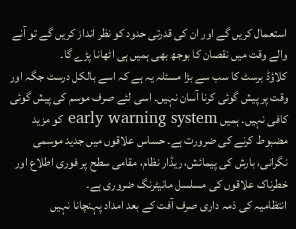استعمال کریں گے اور ان کی قدرتی حدود کو نظر انداز کریں گے تو آنے والے وقت میں نقصان کا بوجھ بھی ہمیں ہی اٹھانا پڑے گا۔
کلاؤڈ برسٹ کا سب سے بڑا مسئلہ یہ ہے کہ اسے بالکل درست جگہ اور وقت پر پیش گوئی کرنا آسان نہیں۔ اسی لئے صرف موسم کی پیش گوئی کافی نہیں۔ ہمیں early warning system کو مزید مضبوط کرنے کی ضرورت ہے۔ حساس علاقوں میں جدید موسمی نگرانی، بارش کی پیمائش، ریڈار نظام، مقامی سطح پر فوری اطلاع اور خطرناک علاقوں کی مسلسل مانیٹرنگ ضروری ہے۔
انتظامیہ کی ذمہ داری صرف آفت کے بعد امداد پہنچانا نہیں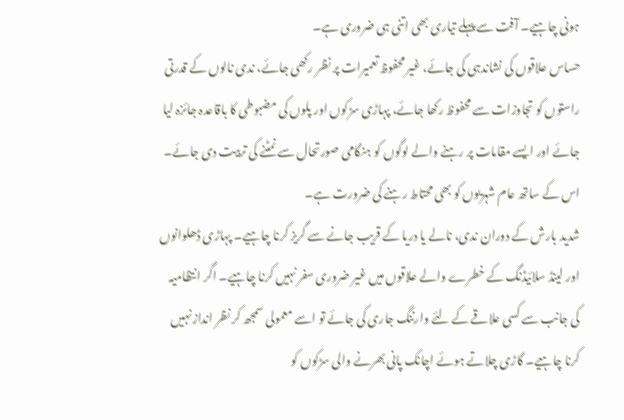ہونی چاہیے۔ آفت سے پہلے تیاری بھی اتنی ہی ضروری ہے۔
حساس علاقوں کی نشاندہی کی جائے، غیر محفوظ تعمیرات پر نظر رکھی جائے، ندی نالوں کے قدرتی راستوں کو تجاوزات سے محفوظ رکھا جائے، پہاڑی سڑکوں اور پلوں کی مضبوطی کا باقاعدہ جائزہ لیا جائے اور ایسے مقامات پر رہنے والے لوگوں کو ہنگامی صورتحال سے نمٹنے کی تربیت دی جائے۔
اس کے ساتھ عام شہریوں کو بھی محتاط رہنے کی ضرورت ہے۔
شدید بارش کے دوران ندی، نالے یا دریا کے قریب جانے سے گریز کرنا چاہیے۔ پہاڑی ڈھلوانوں اور لینڈ سلائیڈنگ کے خطرے والے علاقوں میں غیر ضروری سفر نہیں کرنا چاہیے۔ اگر انتظامیہ کی جانب سے کسی علاقے کے لئے وارننگ جاری کی جائے تو اسے معمولی سمجھ کر نظر انداز نہیں کرنا چاہیے۔ گاڑی چلاتے ہوئے اچانک پانی بھرنے والی سڑکوں کو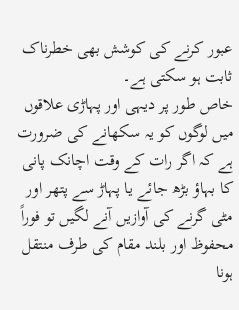عبور کرنے کی کوشش بھی خطرناک ثابت ہو سکتی ہے۔
خاص طور پر دیہی اور پہاڑی علاقوں میں لوگوں کو یہ سکھانے کی ضرورت ہے کہ اگر رات کے وقت اچانک پانی کا بہاؤ بڑھ جائے یا پہاڑ سے پتھر اور مٹی گرنے کی آوازیں آنے لگیں تو فوراً محفوظ اور بلند مقام کی طرف منتقل ہونا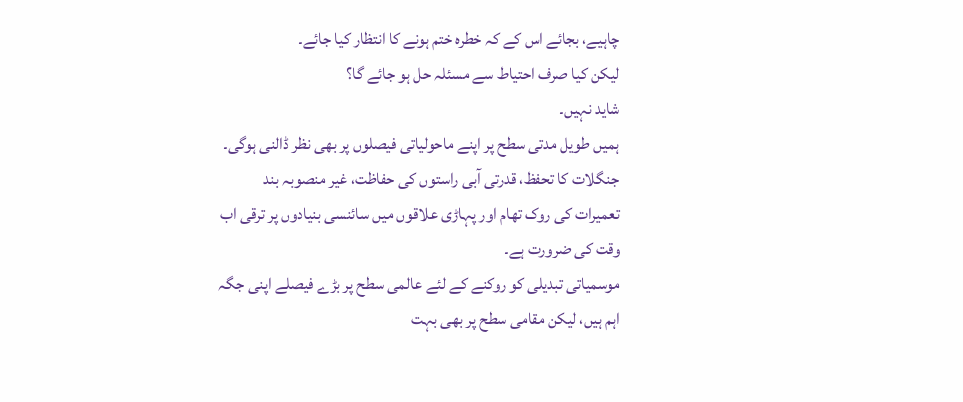چاہیے، بجائے اس کے کہ خطرہ ختم ہونے کا انتظار کیا جائے۔
لیکن کیا صرف احتیاط سے مسئلہ حل ہو جائے گا؟
شاید نہیں۔
ہمیں طویل مدتی سطح پر اپنے ماحولیاتی فیصلوں پر بھی نظر ڈالنی ہوگی۔ جنگلات کا تحفظ، قدرتی آبی راستوں کی حفاظت، غیر منصوبہ بند تعمیرات کی روک تھام اور پہاڑی علاقوں میں سائنسی بنیادوں پر ترقی اب وقت کی ضرورت ہے۔
موسمیاتی تبدیلی کو روکنے کے لئے عالمی سطح پر بڑے فیصلے اپنی جگہ اہم ہیں، لیکن مقامی سطح پر بھی بہت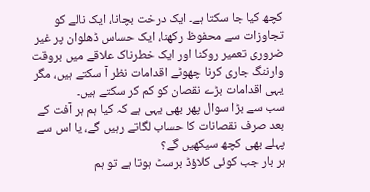کچھ کیا جا سکتا ہے۔ ایک درخت بچانا، ایک نالے کو تجاوزات سے محفوظ رکھنا، ایک حساس ڈھلوان پر غیر ضروری تعمیر روکنا اور ایک خطرناک علاقے میں بروقت وارننگ جاری کرنا چھوٹے اقدامات نظر آ سکتے ہیں، مگر یہی اقدامات بڑے نقصان کو کم کر سکتے ہیں۔
سب سے بڑا سوال پھر بھی یہی ہے کہ کیا ہم ہر آفت کے بعد صرف نقصانات کا حساب لگاتے رہیں گے، یا اس سے پہلے بھی کچھ سیکھیں گے؟
ہر بار جب کوئی کلاؤڈ برسٹ ہوتا ہے تو ہم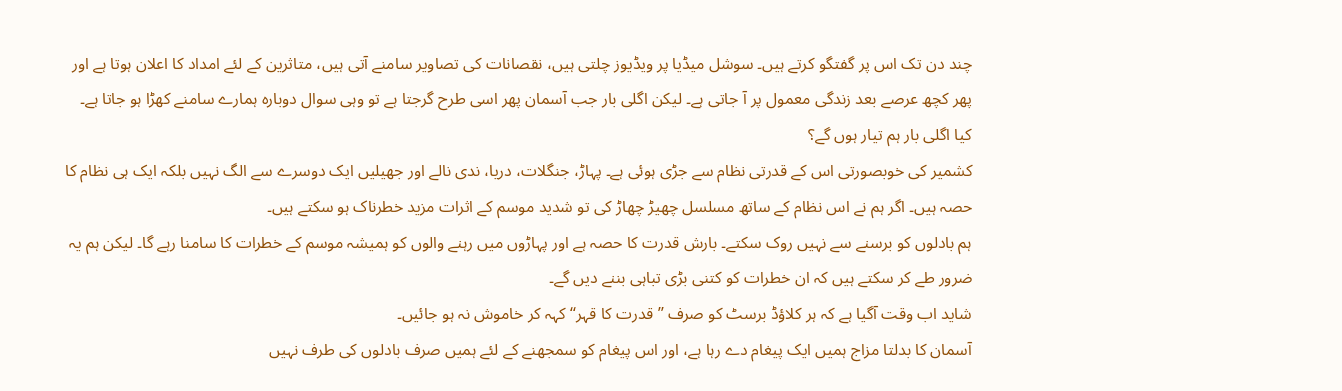چند دن تک اس پر گفتگو کرتے ہیں۔ سوشل میڈیا پر ویڈیوز چلتی ہیں، نقصانات کی تصاویر سامنے آتی ہیں، متاثرین کے لئے امداد کا اعلان ہوتا ہے اور پھر کچھ عرصے بعد زندگی معمول پر آ جاتی ہے۔ لیکن اگلی بار جب آسمان پھر اسی طرح گرجتا ہے تو وہی سوال دوبارہ ہمارے سامنے کھڑا ہو جاتا ہے۔
کیا اگلی بار ہم تیار ہوں گے؟
کشمیر کی خوبصورتی اس کے قدرتی نظام سے جڑی ہوئی ہے۔ پہاڑ، جنگلات، دریا، ندی نالے اور جھیلیں ایک دوسرے سے الگ نہیں بلکہ ایک ہی نظام کا حصہ ہیں۔ اگر ہم نے اس نظام کے ساتھ مسلسل چھیڑ چھاڑ کی تو شدید موسم کے اثرات مزید خطرناک ہو سکتے ہیں۔
ہم بادلوں کو برسنے سے نہیں روک سکتے۔ بارش قدرت کا حصہ ہے اور پہاڑوں میں رہنے والوں کو ہمیشہ موسم کے خطرات کا سامنا رہے گا۔ لیکن ہم یہ ضرور طے کر سکتے ہیں کہ ان خطرات کو کتنی بڑی تباہی بننے دیں گے۔
شاید اب وقت آگیا ہے کہ ہر کلاؤڈ برسٹ کو صرف ’’قدرت کا قہر‘‘ کہہ کر خاموش نہ ہو جائیں۔
آسمان کا بدلتا مزاج ہمیں ایک پیغام دے رہا ہے، اور اس پیغام کو سمجھنے کے لئے ہمیں صرف بادلوں کی طرف نہیں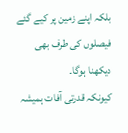بلکہ اپنے زمین پر کیے گئے فیصلوں کی طرف بھی دیکھنا ہوگا۔
کیونکہ قدرتی آفات ہمیشہ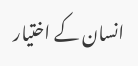انسان کے اختیار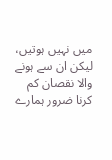میں نہیں ہوتیں، لیکن ان سے ہونے والا نقصان کم کرنا ضرور ہمارے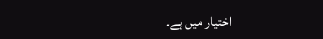اختیار میں ہے۔